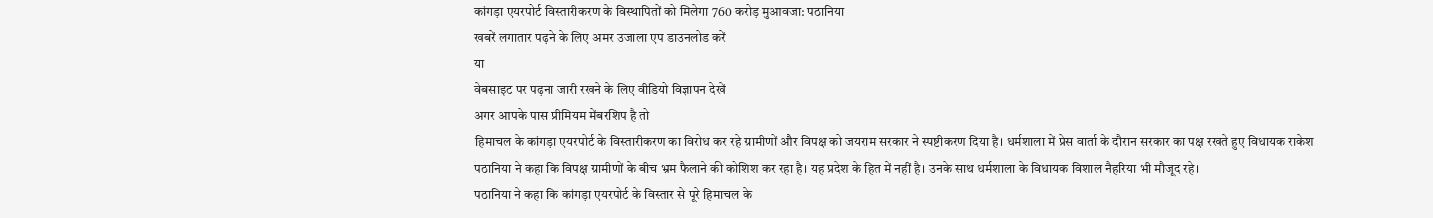कांगड़ा एयरपोर्ट विस्तारीकरण के विस्थापितों को मिलेगा 760 करोड़ मुआवजा: पठानिया
खबरें लगातार पढ़ने के लिए अमर उजाला एप डाउनलोड करें
या
वेबसाइट पर पढ़ना जारी रखने के लिए वीडियो विज्ञापन देखें
अगर आपके पास प्रीमियम मेंबरशिप है तो
हिमाचल के कांगड़ा एयरपोर्ट के विस्तारीकरण का विरोध कर रहे ग्रामीणों और विपक्ष को जयराम सरकार ने स्पष्टीकरण दिया है। धर्मशाला में प्रेस वार्ता के दौरान सरकार का पक्ष रखते हुए विधायक राकेश पठानिया ने कहा कि विपक्ष ग्रामीणों के बीच भ्रम फैलाने की कोशिश कर रहा है। यह प्रदेश के हित में नहीं है। उनके साथ धर्मशाला के विधायक विशाल नैहरिया भी मौजूद रहे।
पठानिया ने कहा कि कांगड़ा एयरपोर्ट के विस्तार से पूरे हिमाचल के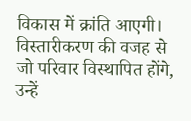विकास में क्रांति आएगी। विस्तारीकरण की वजह से जो परिवार विस्थापित होंगे, उन्हें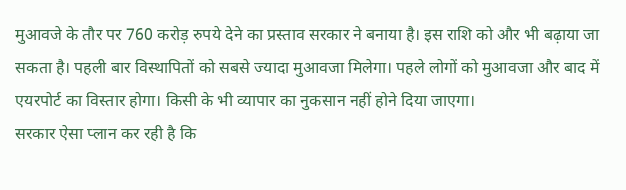मुआवजे के तौर पर 760 करोड़ रुपये देने का प्रस्ताव सरकार ने बनाया है। इस राशि को और भी बढ़ाया जा सकता है। पहली बार विस्थापितों को सबसे ज्यादा मुआवजा मिलेगा। पहले लोगों को मुआवजा और बाद में एयरपोर्ट का विस्तार होगा। किसी के भी व्यापार का नुकसान नहीं होने दिया जाएगा।
सरकार ऐसा प्लान कर रही है कि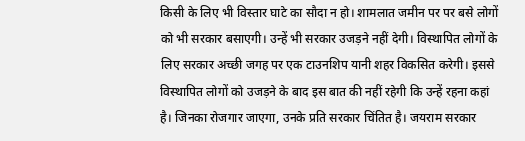किसी के लिए भी विस्तार घाटे का सौदा न हो। शामलात जमीन पर पर बसे लोगों को भी सरकार बसाएगी। उन्हें भी सरकार उजड़ने नहीं देगी। विस्थापित लोगों के लिए सरकार अच्छी जगह पर एक टाउनशिप यानी शहर विकसित करेगी। इससे विस्थापित लोगों को उजड़ने के बाद इस बात की नहीं रहेगी कि उन्हें रहना कहां है। जिनका रोजगार जाएगा, उनके प्रति सरकार चिंतित है। जयराम सरकार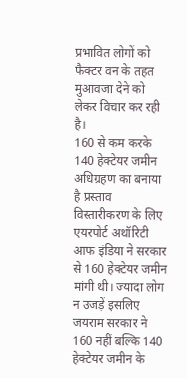प्रभावित लोगों को फैक्टर वन के तहत मुआवजा देने को लेकर विचार कर रही है।
160 से कम करके 140 हेक्टेयर जमीन अधिग्रहण का बनाया है प्रस्ताव
विस्तारीकरण के लिए एयरपोर्ट अथॉरिटी आफ इंडिया ने सरकार से 160 हेक्टेयर जमीन मांगी थी। ज्यादा लोग न उजड़ें इसलिए जयराम सरकार ने 160 नहीं बल्कि 140 हेक्टेयर जमीन के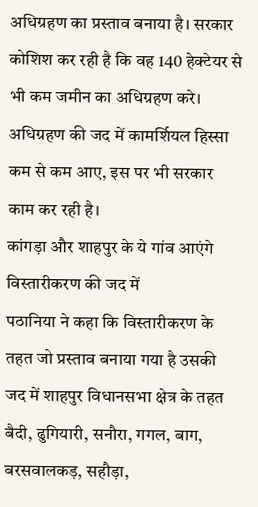अधिग्रहण का प्रस्ताव बनाया है। सरकार कोशिश कर रही है कि वह 140 हेक्टेयर से भी कम जमीन का अधिग्रहण करे। अधिग्रहण की जद में कामर्शियल हिस्सा कम से कम आए, इस पर भी सरकार काम कर रही है।
कांगड़ा और शाहपुर के ये गांव आएंगे विस्तारीकरण की जद में
पठानिया ने कहा कि विस्तारीकरण के तहत जो प्रस्ताव बनाया गया है उसकी जद में शाहपुर विधानसभा क्षेत्र के तहत बैदी, ढुगियारी, सनौरा, गगल, बाग, बरसवालकड़, सहौड़ा,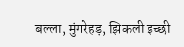बल्ला, मुंगरेहड़, झिकली इच्छी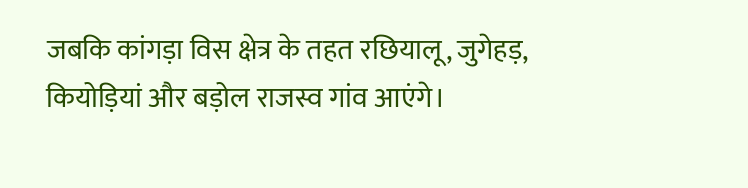जबकि कांगड़ा विस क्षेत्र के तहत रछियालू, जुगेहड़, कियोड़ियां और बड़ोल राजस्व गांव आएंगे।